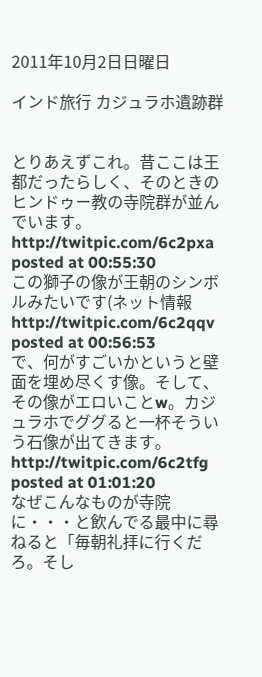2011年10月2日日曜日

インド旅行 カジュラホ遺跡群


とりあえずこれ。昔ここは王都だったらしく、そのときのヒンドゥー教の寺院群が並んでいます。 http://twitpic.com/6c2pxa
posted at 00:55:30
この獅子の像が王朝のシンボルみたいです(ネット情報http://twitpic.com/6c2qqv
posted at 00:56:53
で、何がすごいかというと壁面を埋め尽くす像。そして、その像がエロいことw。カジュラホでググると一杯そういう石像が出てきます。 http://twitpic.com/6c2tfg
posted at 01:01:20
なぜこんなものが寺院に・・・と飲んでる最中に尋ねると「毎朝礼拝に行くだろ。そし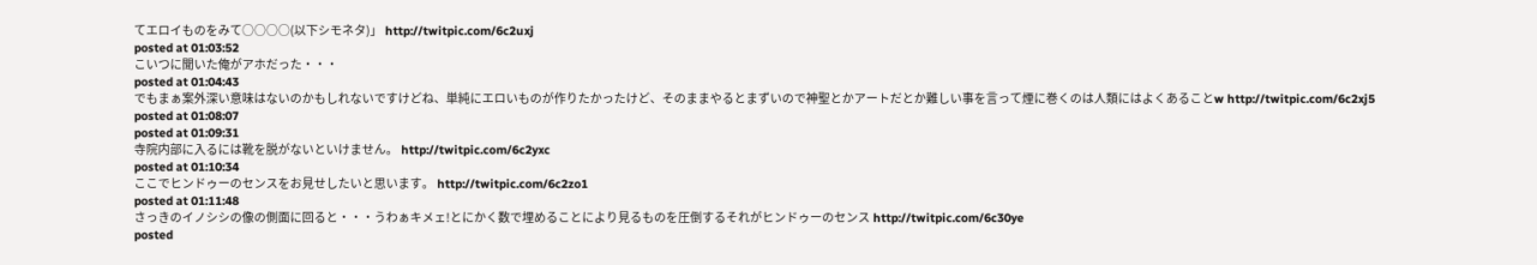てエロイものをみて○○○○(以下シモネタ)」 http://twitpic.com/6c2uxj
posted at 01:03:52
こいつに聞いた俺がアホだった・・・
posted at 01:04:43
でもまぁ案外深い意味はないのかもしれないですけどね、単純にエロいものが作りたかったけど、そのままやるとまずいので神聖とかアートだとか難しい事を言って煙に巻くのは人類にはよくあることw http://twitpic.com/6c2xj5
posted at 01:08:07
posted at 01:09:31
寺院内部に入るには靴を脱がないといけません。 http://twitpic.com/6c2yxc
posted at 01:10:34
ここでヒンドゥーのセンスをお見せしたいと思います。 http://twitpic.com/6c2zo1
posted at 01:11:48
さっきのイノシシの像の側面に回ると・・・うわぁキメェ!とにかく数で埋めることにより見るものを圧倒するそれがヒンドゥーのセンス http://twitpic.com/6c30ye
posted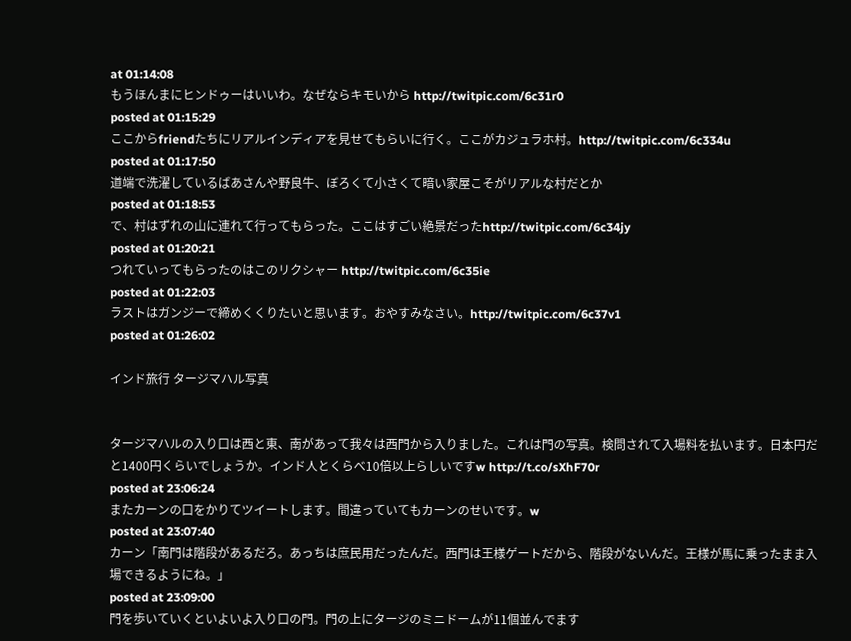at 01:14:08
もうほんまにヒンドゥーはいいわ。なぜならキモいから http://twitpic.com/6c31r0
posted at 01:15:29
ここからfriendたちにリアルインディアを見せてもらいに行く。ここがカジュラホ村。http://twitpic.com/6c334u
posted at 01:17:50
道端で洗濯しているばあさんや野良牛、ぼろくて小さくて暗い家屋こそがリアルな村だとか
posted at 01:18:53
で、村はずれの山に連れて行ってもらった。ここはすごい絶景だったhttp://twitpic.com/6c34jy
posted at 01:20:21
つれていってもらったのはこのリクシャー http://twitpic.com/6c35ie
posted at 01:22:03
ラストはガンジーで締めくくりたいと思います。おやすみなさい。http://twitpic.com/6c37v1
posted at 01:26:02

インド旅行 タージマハル写真


タージマハルの入り口は西と東、南があって我々は西門から入りました。これは門の写真。検問されて入場料を払います。日本円だと1400円くらいでしょうか。インド人とくらべ10倍以上らしいですw http://t.co/sXhF70r
posted at 23:06:24
またカーンの口をかりてツイートします。間違っていてもカーンのせいです。w
posted at 23:07:40
カーン「南門は階段があるだろ。あっちは庶民用だったんだ。西門は王様ゲートだから、階段がないんだ。王様が馬に乗ったまま入場できるようにね。」
posted at 23:09:00
門を歩いていくといよいよ入り口の門。門の上にタージのミニドームが11個並んでます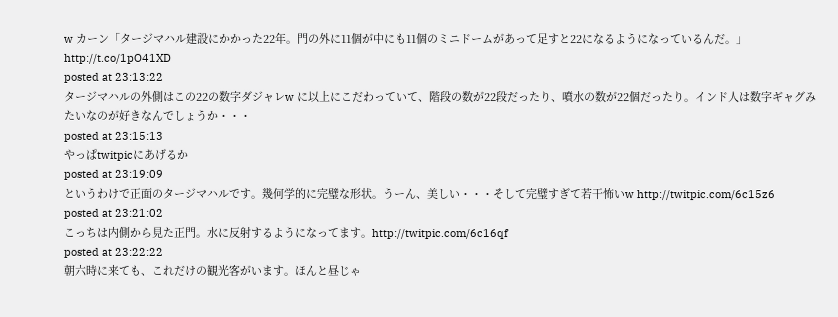w カーン「タージマハル建設にかかった22年。門の外に11個が中にも11個のミニドームがあって足すと22になるようになっているんだ。」 http://t.co/1pO41XD
posted at 23:13:22
タージマハルの外側はこの22の数字ダジャレw に以上にこだわっていて、階段の数が22段だったり、噴水の数が22個だったり。インド人は数字ギャグみたいなのが好きなんでしょうか・・・
posted at 23:15:13
やっぱtwitpicにあげるか
posted at 23:19:09
というわけで正面のタージマハルです。幾何学的に完璧な形状。うーん、美しい・・・そして完璧すぎて若干怖いw http://twitpic.com/6c15z6
posted at 23:21:02
こっちは内側から見た正門。水に反射するようになってます。http://twitpic.com/6c16qf
posted at 23:22:22
朝六時に来ても、これだけの観光客がいます。ほんと昼じゃ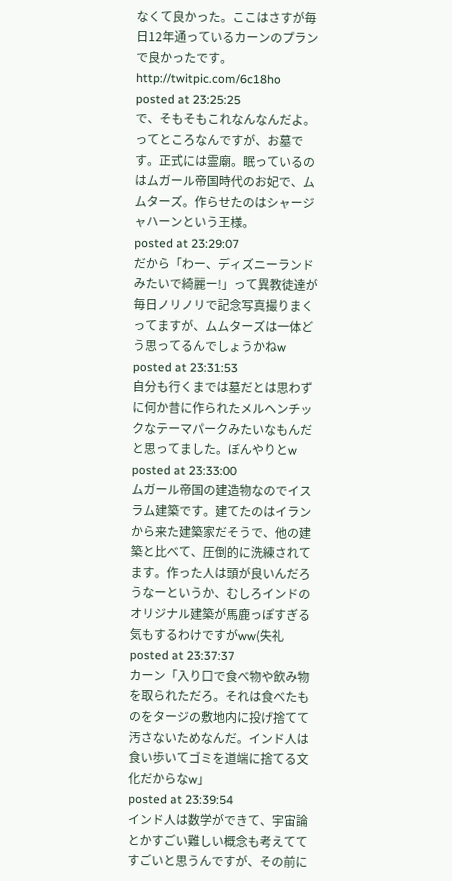なくて良かった。ここはさすが毎日12年通っているカーンのプランで良かったです。http://twitpic.com/6c18ho
posted at 23:25:25
で、そもそもこれなんなんだよ。ってところなんですが、お墓です。正式には霊廟。眠っているのはムガール帝国時代のお妃で、ムムターズ。作らせたのはシャージャハーンという王様。
posted at 23:29:07
だから「わー、ディズニーランドみたいで綺麗ー!」って異教徒達が毎日ノリノリで記念写真撮りまくってますが、ムムターズは一体どう思ってるんでしょうかねw
posted at 23:31:53
自分も行くまでは墓だとは思わずに何か昔に作られたメルヘンチックなテーマパークみたいなもんだと思ってました。ぼんやりとw
posted at 23:33:00
ムガール帝国の建造物なのでイスラム建築です。建てたのはイランから来た建築家だそうで、他の建築と比べて、圧倒的に洗練されてます。作った人は頭が良いんだろうなーというか、むしろインドのオリジナル建築が馬鹿っぽすぎる気もするわけですがww(失礼
posted at 23:37:37
カーン「入り口で食べ物や飲み物を取られただろ。それは食べたものをタージの敷地内に投げ捨てて汚さないためなんだ。インド人は食い歩いてゴミを道端に捨てる文化だからなw」
posted at 23:39:54
インド人は数学ができて、宇宙論とかすごい難しい概念も考えててすごいと思うんですが、その前に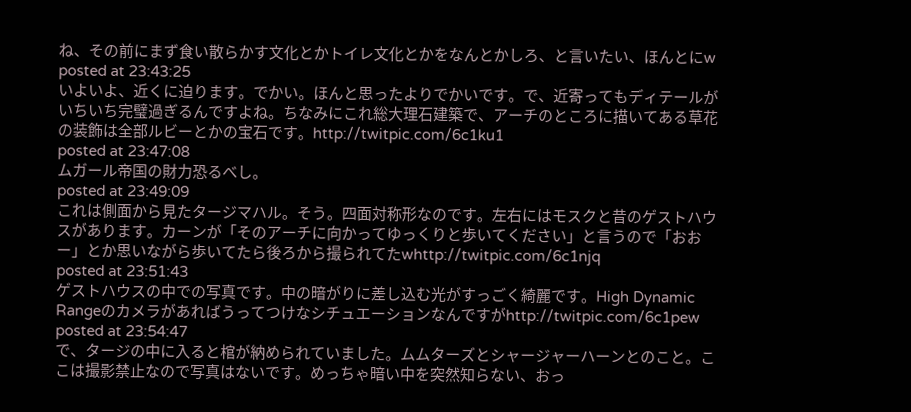ね、その前にまず食い散らかす文化とかトイレ文化とかをなんとかしろ、と言いたい、ほんとにw
posted at 23:43:25
いよいよ、近くに迫ります。でかい。ほんと思ったよりでかいです。で、近寄ってもディテールがいちいち完璧過ぎるんですよね。ちなみにこれ総大理石建築で、アーチのところに描いてある草花の装飾は全部ルビーとかの宝石です。http://twitpic.com/6c1ku1
posted at 23:47:08
ムガール帝国の財力恐るべし。
posted at 23:49:09
これは側面から見たタージマハル。そう。四面対称形なのです。左右にはモスクと昔のゲストハウスがあります。カーンが「そのアーチに向かってゆっくりと歩いてください」と言うので「おおー」とか思いながら歩いてたら後ろから撮られてたwhttp://twitpic.com/6c1njq
posted at 23:51:43
ゲストハウスの中での写真です。中の暗がりに差し込む光がすっごく綺麗です。High Dynamic Rangeのカメラがあればうってつけなシチュエーションなんですがhttp://twitpic.com/6c1pew
posted at 23:54:47
で、タージの中に入ると棺が納められていました。ムムターズとシャージャーハーンとのこと。ここは撮影禁止なので写真はないです。めっちゃ暗い中を突然知らない、おっ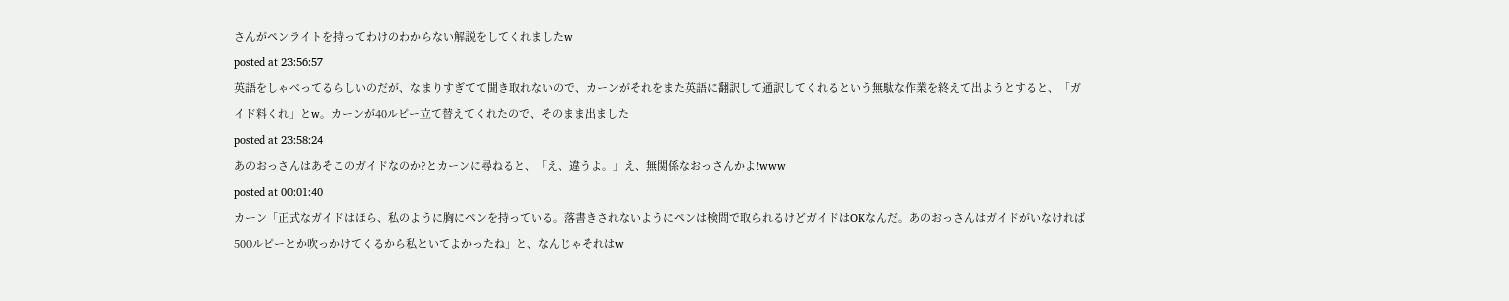さんがペンライトを持ってわけのわからない解説をしてくれましたw
posted at 23:56:57
英語をしゃべってるらしいのだが、なまりすぎてて聞き取れないので、カーンがそれをまた英語に翻訳して通訳してくれるという無駄な作業を終えて出ようとすると、「ガイド料くれ」とw。カーンが40ルピー立て替えてくれたので、そのまま出ました
posted at 23:58:24
あのおっさんはあそこのガイドなのか?とカーンに尋ねると、「え、違うよ。」え、無関係なおっさんかよ!www
posted at 00:01:40
カーン「正式なガイドはほら、私のように胸にペンを持っている。落書きされないようにペンは検問で取られるけどガイドはOKなんだ。あのおっさんはガイドがいなければ500ルピーとか吹っかけてくるから私といてよかったね」と、なんじゃそれはw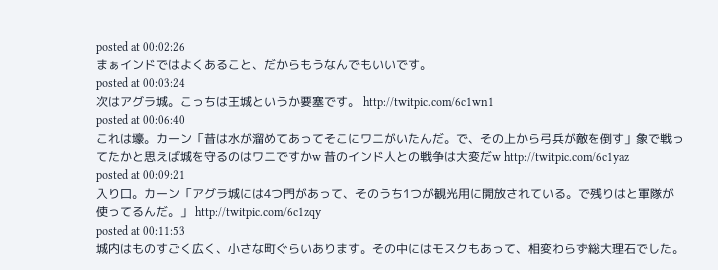posted at 00:02:26
まぁインドではよくあること、だからもうなんでもいいです。
posted at 00:03:24
次はアグラ城。こっちは王城というか要塞です。 http://twitpic.com/6c1wn1
posted at 00:06:40
これは壕。カーン「昔は水が溜めてあってそこにワニがいたんだ。で、その上から弓兵が敵を倒す」象で戦ってたかと思えば城を守るのはワニですかw 昔のインド人との戦争は大変だw http://twitpic.com/6c1yaz
posted at 00:09:21
入り口。カーン「アグラ城には4つ門があって、そのうち1つが観光用に開放されている。で残りはと軍隊が使ってるんだ。」 http://twitpic.com/6c1zqy
posted at 00:11:53
城内はものすごく広く、小さな町ぐらいあります。その中にはモスクもあって、相変わらず総大理石でした。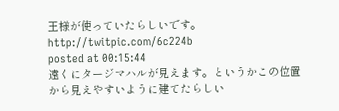王様が使っていたらしいです。 http://twitpic.com/6c224b
posted at 00:15:44
遠くにタージマハルが見えます。というかこの位置から見えやすいように建てたらしい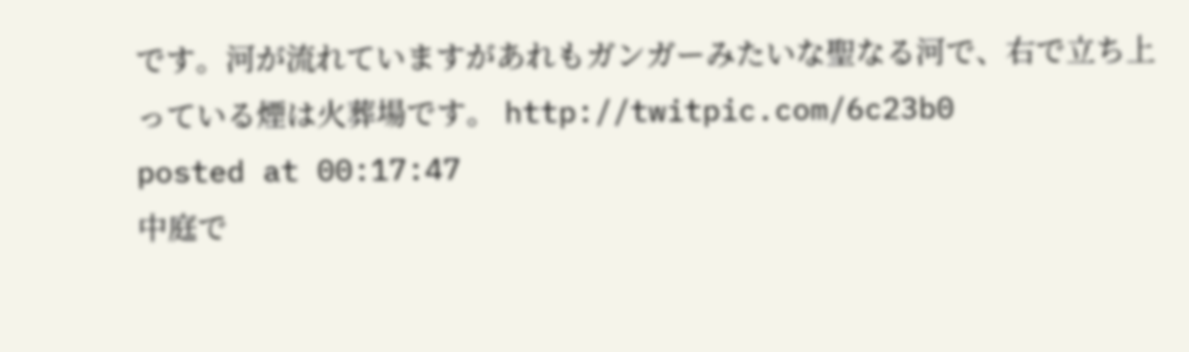です。河が流れていますがあれもガンガーみたいな聖なる河で、右で立ち上っている煙は火葬場です。 http://twitpic.com/6c23b0
posted at 00:17:47
中庭で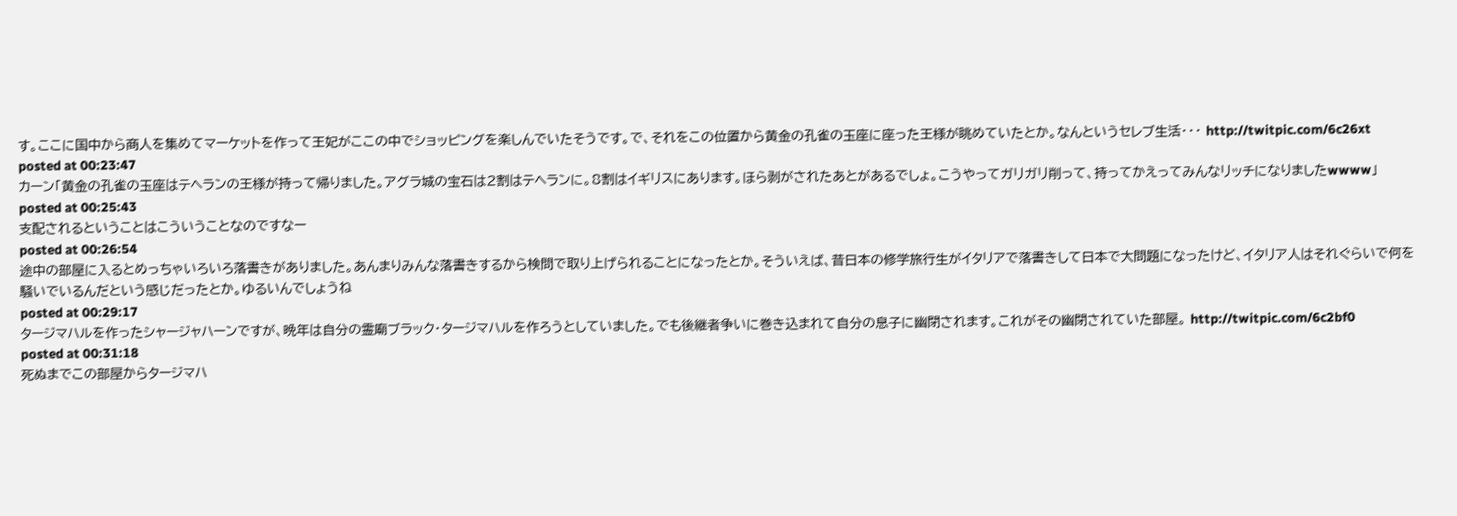す。ここに国中から商人を集めてマーケットを作って王妃がここの中でショッピングを楽しんでいたそうです。で、それをこの位置から黄金の孔雀の玉座に座った王様が眺めていたとか。なんというセレブ生活・・・ http://twitpic.com/6c26xt
posted at 00:23:47
カーン「黄金の孔雀の玉座はテヘランの王様が持って帰りました。アグラ城の宝石は2割はテヘランに。8割はイギリスにあります。ほら剥がされたあとがあるでしょ。こうやってガリガリ削って、持ってかえってみんなリッチになりましたwwww」
posted at 00:25:43
支配されるということはこういうことなのですなー
posted at 00:26:54
途中の部屋に入るとめっちゃいろいろ落書きがありました。あんまりみんな落書きするから検問で取り上げられることになったとか。そういえば、昔日本の修学旅行生がイタリアで落書きして日本で大問題になったけど、イタリア人はそれぐらいで何を騒いでいるんだという感じだったとか。ゆるいんでしょうね
posted at 00:29:17
タージマハルを作ったシャージャハーンですが、晩年は自分の霊廟ブラック・タージマハルを作ろうとしていました。でも後継者争いに巻き込まれて自分の息子に幽閉されます。これがその幽閉されていた部屋。 http://twitpic.com/6c2bf0
posted at 00:31:18
死ぬまでこの部屋からタージマハ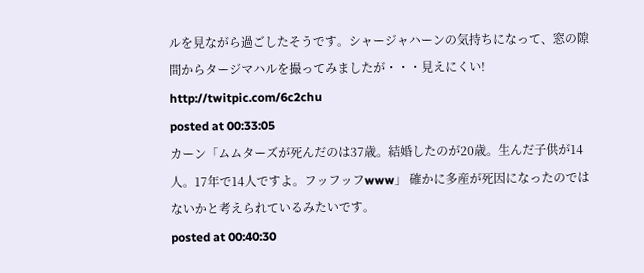ルを見ながら過ごしたそうです。シャージャハーンの気持ちになって、窓の隙間からタージマハルを撮ってみましたが・・・見えにくい! http://twitpic.com/6c2chu
posted at 00:33:05
カーン「ムムターズが死んだのは37歳。結婚したのが20歳。生んだ子供が14人。17年で14人ですよ。フッフッフwww」 確かに多産が死因になったのではないかと考えられているみたいです。
posted at 00:40:30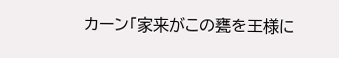カーン「家来がこの甕を王様に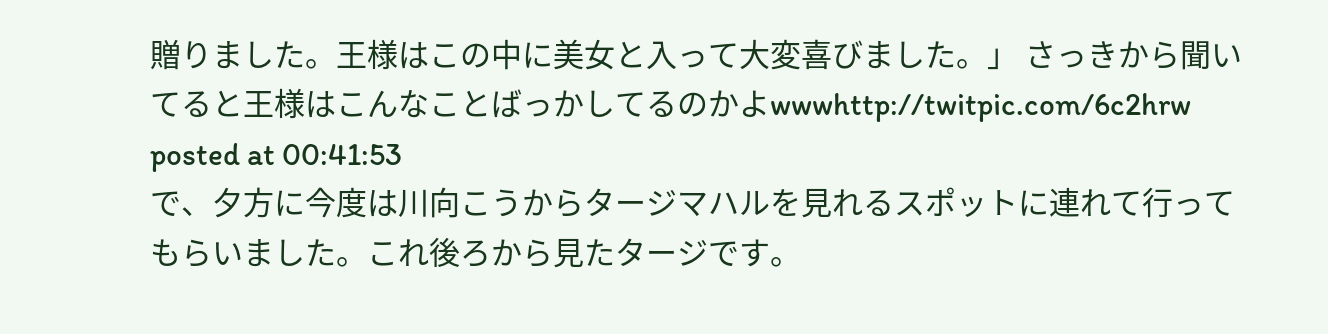贈りました。王様はこの中に美女と入って大変喜びました。」 さっきから聞いてると王様はこんなことばっかしてるのかよwwwhttp://twitpic.com/6c2hrw
posted at 00:41:53
で、夕方に今度は川向こうからタージマハルを見れるスポットに連れて行ってもらいました。これ後ろから見たタージです。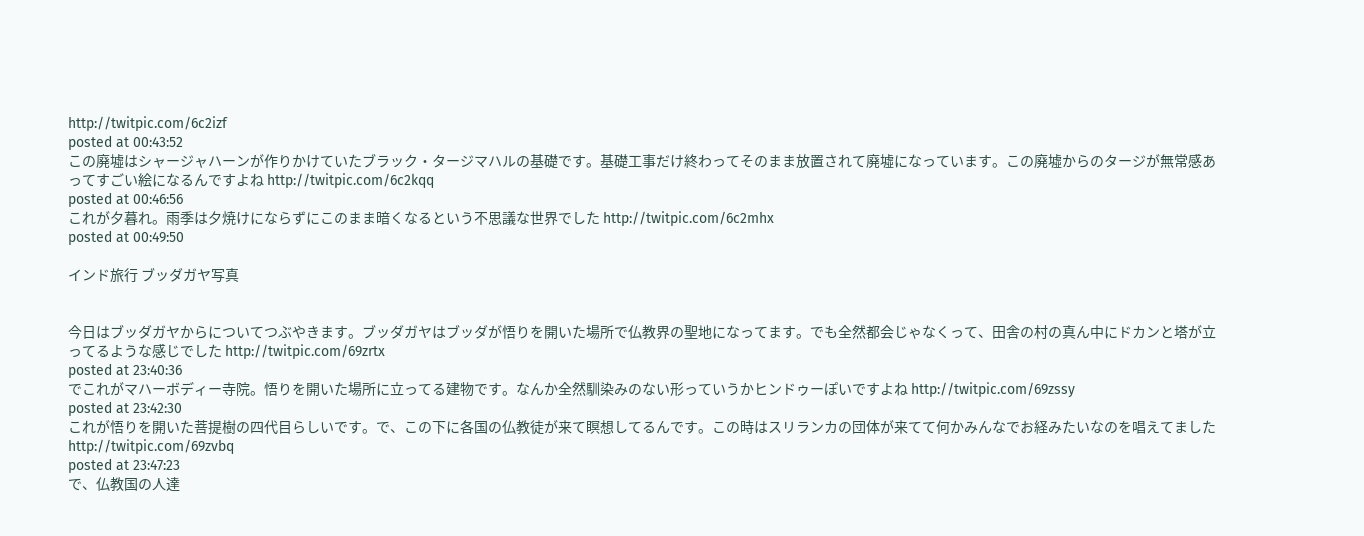http://twitpic.com/6c2izf
posted at 00:43:52
この廃墟はシャージャハーンが作りかけていたブラック・タージマハルの基礎です。基礎工事だけ終わってそのまま放置されて廃墟になっています。この廃墟からのタージが無常感あってすごい絵になるんですよね http://twitpic.com/6c2kqq
posted at 00:46:56
これが夕暮れ。雨季は夕焼けにならずにこのまま暗くなるという不思議な世界でした http://twitpic.com/6c2mhx
posted at 00:49:50

インド旅行 ブッダガヤ写真


今日はブッダガヤからについてつぶやきます。ブッダガヤはブッダが悟りを開いた場所で仏教界の聖地になってます。でも全然都会じゃなくって、田舎の村の真ん中にドカンと塔が立ってるような感じでした http://twitpic.com/69zrtx
posted at 23:40:36
でこれがマハーボディー寺院。悟りを開いた場所に立ってる建物です。なんか全然馴染みのない形っていうかヒンドゥーぽいですよね http://twitpic.com/69zssy
posted at 23:42:30
これが悟りを開いた菩提樹の四代目らしいです。で、この下に各国の仏教徒が来て瞑想してるんです。この時はスリランカの団体が来てて何かみんなでお経みたいなのを唱えてました http://twitpic.com/69zvbq
posted at 23:47:23
で、仏教国の人達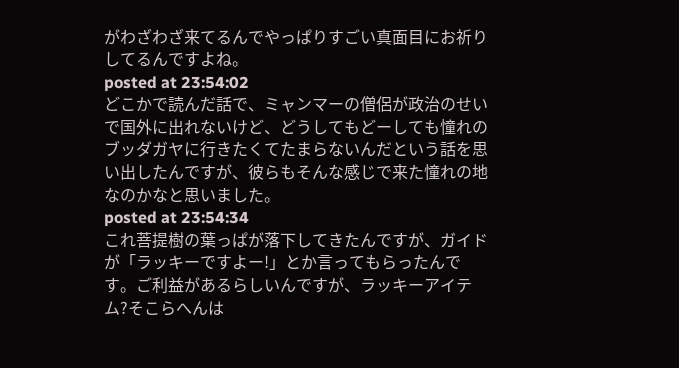がわざわざ来てるんでやっぱりすごい真面目にお祈りしてるんですよね。
posted at 23:54:02
どこかで読んだ話で、ミャンマーの僧侶が政治のせいで国外に出れないけど、どうしてもどーしても憧れのブッダガヤに行きたくてたまらないんだという話を思い出したんですが、彼らもそんな感じで来た憧れの地なのかなと思いました。
posted at 23:54:34
これ菩提樹の葉っぱが落下してきたんですが、ガイドが「ラッキーですよー!」とか言ってもらったんです。ご利益があるらしいんですが、ラッキーアイテム?そこらへんは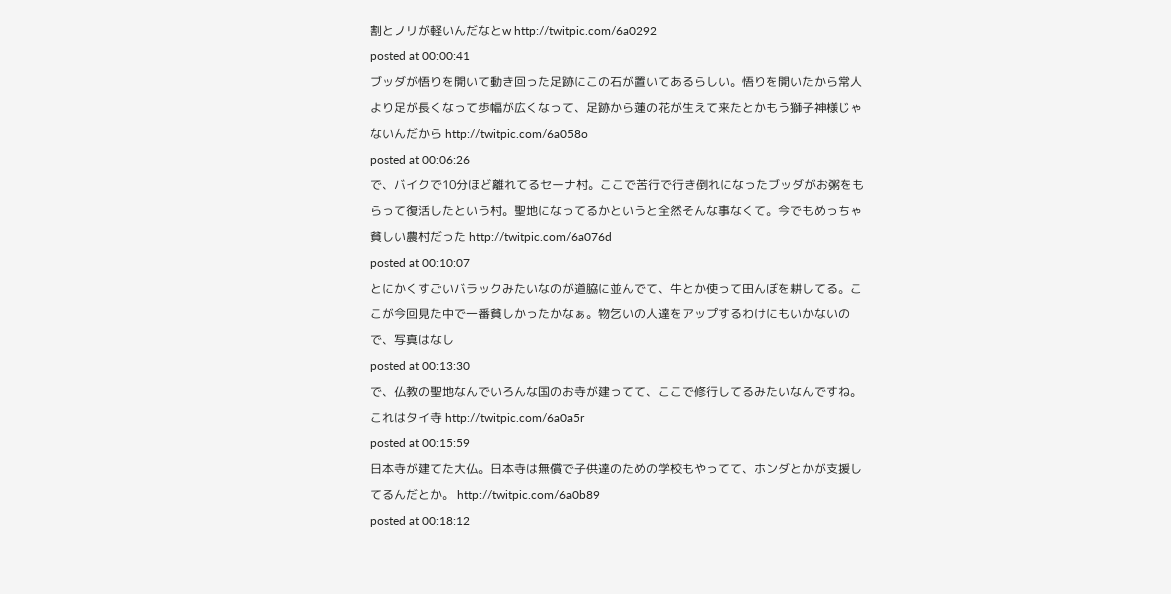割とノリが軽いんだなとw http://twitpic.com/6a0292
posted at 00:00:41
ブッダが悟りを開いて動き回った足跡にこの石が置いてあるらしい。悟りを開いたから常人より足が長くなって歩幅が広くなって、足跡から蓮の花が生えて来たとかもう獅子神様じゃないんだから http://twitpic.com/6a058o
posted at 00:06:26
で、バイクで10分ほど離れてるセーナ村。ここで苦行で行き倒れになったブッダがお粥をもらって復活したという村。聖地になってるかというと全然そんな事なくて。今でもめっちゃ貧しい農村だった http://twitpic.com/6a076d
posted at 00:10:07
とにかくすごいバラックみたいなのが道脇に並んでて、牛とか使って田んぼを耕してる。ここが今回見た中で一番貧しかったかなぁ。物乞いの人達をアップするわけにもいかないので、写真はなし
posted at 00:13:30
で、仏教の聖地なんでいろんな国のお寺が建ってて、ここで修行してるみたいなんですね。これはタイ寺 http://twitpic.com/6a0a5r
posted at 00:15:59
日本寺が建てた大仏。日本寺は無償で子供達のための学校もやってて、ホンダとかが支援してるんだとか。 http://twitpic.com/6a0b89
posted at 00:18:12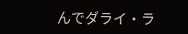んでダライ・ラ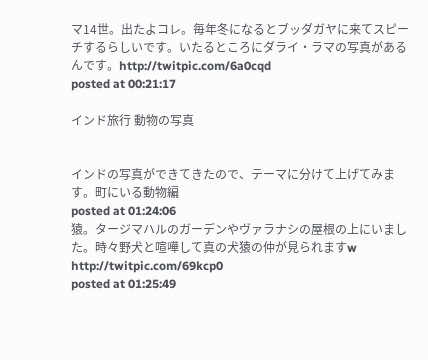マ14世。出たよコレ。毎年冬になるとブッダガヤに来てスピーチするらしいです。いたるところにダライ・ラマの写真があるんです。http://twitpic.com/6a0cqd
posted at 00:21:17

インド旅行 動物の写真


インドの写真ができてきたので、テーマに分けて上げてみます。町にいる動物編
posted at 01:24:06
猿。タージマハルのガーデンやヴァラナシの屋根の上にいました。時々野犬と喧嘩して真の犬猿の仲が見られますw http://twitpic.com/69kcp0
posted at 01:25:49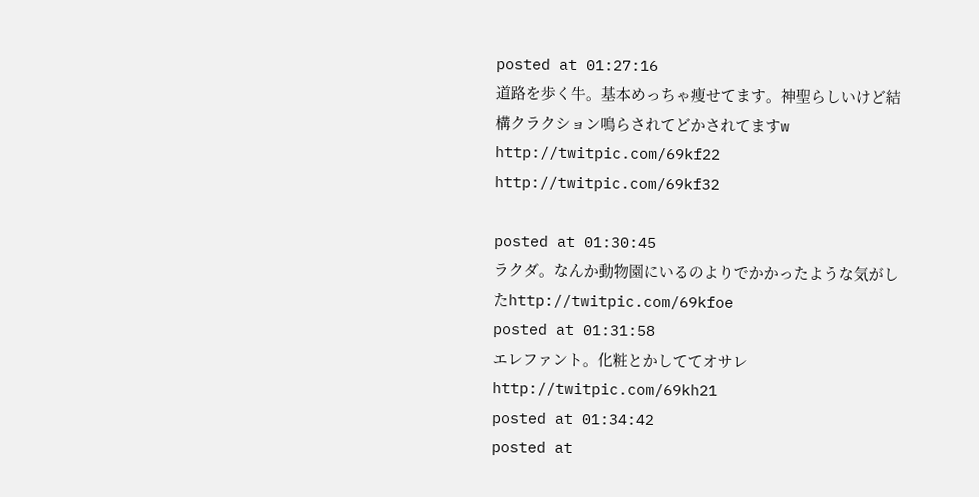posted at 01:27:16
道路を歩く牛。基本めっちゃ痩せてます。神聖らしいけど結構クラクション鳴らされてどかされてますw http://twitpic.com/69kf22 http://twitpic.com/69kf32

posted at 01:30:45
ラクダ。なんか動物園にいるのよりでかかったような気がしたhttp://twitpic.com/69kfoe
posted at 01:31:58
エレファント。化粧とかしててオサレ http://twitpic.com/69kh21
posted at 01:34:42
posted at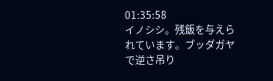01:35:58
イノシシ。残飯を与えられています。ブッダガヤで逆さ吊り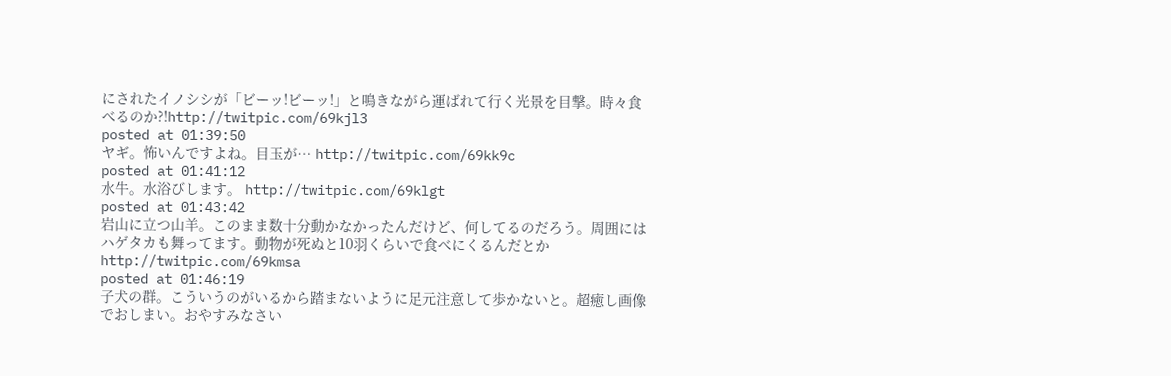にされたイノシシが「ビーッ!ビーッ!」と鳴きながら運ばれて行く光景を目撃。時々食べるのか?!http://twitpic.com/69kjl3
posted at 01:39:50
ヤギ。怖いんですよね。目玉が… http://twitpic.com/69kk9c
posted at 01:41:12
水牛。水浴びします。 http://twitpic.com/69klgt
posted at 01:43:42
岩山に立つ山羊。このまま数十分動かなかったんだけど、何してるのだろう。周囲にはハゲタカも舞ってます。動物が死ぬと10羽くらいで食べにくるんだとかhttp://twitpic.com/69kmsa
posted at 01:46:19
子犬の群。こういうのがいるから踏まないように足元注意して歩かないと。超癒し画像でおしまい。おやすみなさい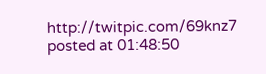http://twitpic.com/69knz7
posted at 01:48:50